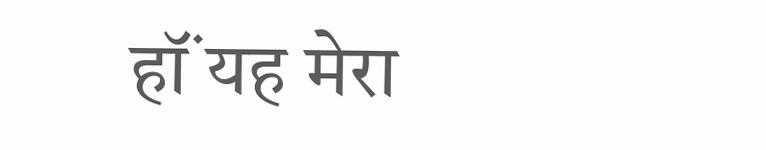हॉं यह मेरा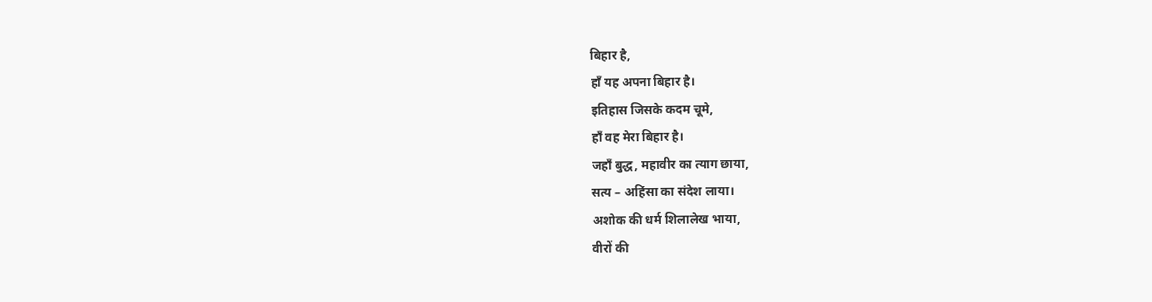बिहार है,
हाँ यह अपना बिहार है।
इतिहास जिसके कदम चूमे,
हाँ वह मेरा बिहार है।
जहाँ बुद्ध, महावीर का त्याग छाया,
सत्य – अहिंसा का संदेश लाया।
अशोक की धर्म शिलालेख भाया,
वीरों की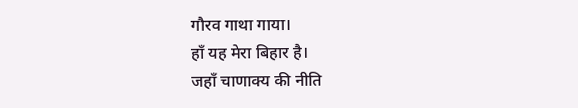गौरव गाथा गाया।
हॉं यह मेरा बिहार है।
जहाँ चाणाक्य की नीति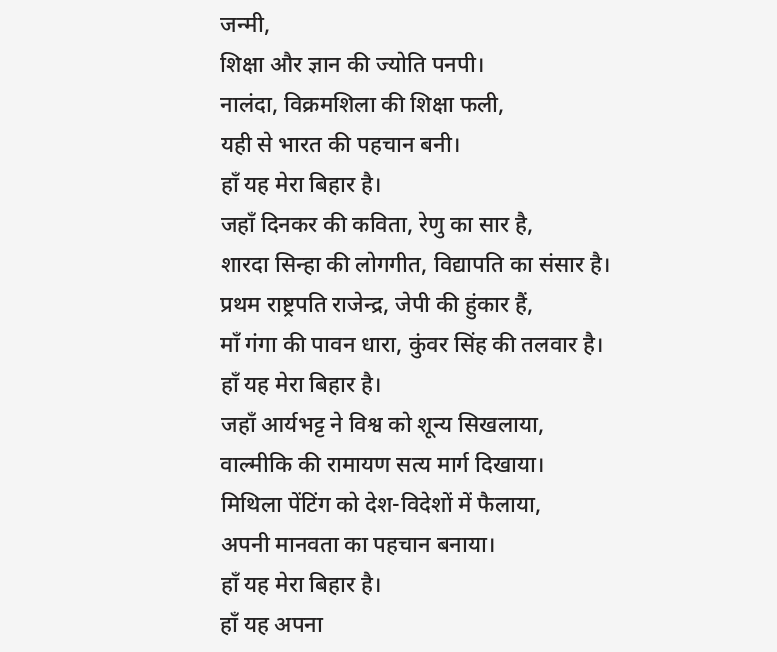जन्मी,
शिक्षा और ज्ञान की ज्योति पनपी।
नालंदा, विक्रमशिला की शिक्षा फली,
यही से भारत की पहचान बनी।
हाँ यह मेरा बिहार है।
जहाँ दिनकर की कविता, रेणु का सार है,
शारदा सिन्हा की लोगगीत, विद्यापति का संसार है।
प्रथम राष्ट्रपति राजेन्द्र, जेपी की हुंकार हैं,
माँ गंगा की पावन धारा, कुंवर सिंह की तलवार है।
हॉं यह मेरा बिहार है।
जहाँ आर्यभट्ट ने विश्व को शून्य सिखलाया,
वाल्मीकि की रामायण सत्य मार्ग दिखाया।
मिथिला पेंटिंग को देश-विदेशों में फैलाया,
अपनी मानवता का पहचान बनाया।
हाँ यह मेरा बिहार है।
हॉं यह अपना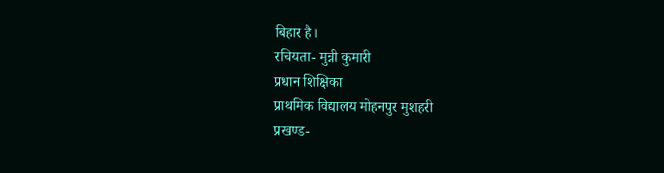बिहार है।
रचियता- मुन्नी कुमारी
प्रधान शिक्षिका
प्राथमिक विद्यालय मोहनपुर मुशहरी
प्रखण्ड-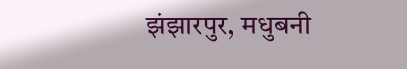झंझारपुर, मधुबनी